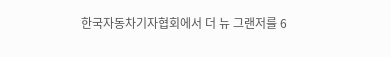한국자동차기자협회에서 더 뉴 그랜저를 6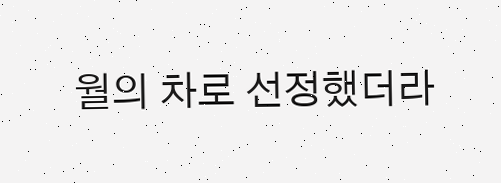월의 차로 선정했더라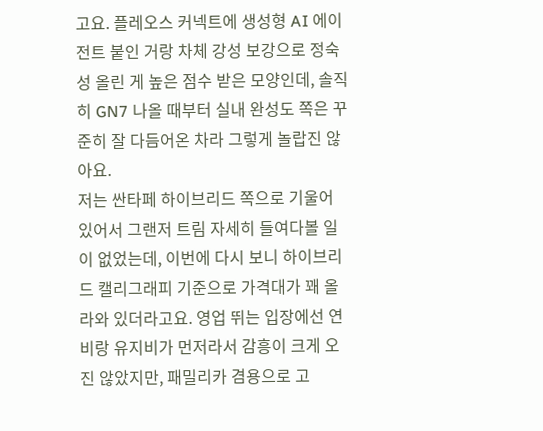고요. 플레오스 커넥트에 생성형 AI 에이전트 붙인 거랑 차체 강성 보강으로 정숙성 올린 게 높은 점수 받은 모양인데, 솔직히 GN7 나올 때부터 실내 완성도 쪽은 꾸준히 잘 다듬어온 차라 그렇게 놀랍진 않아요.
저는 싼타페 하이브리드 쪽으로 기울어 있어서 그랜저 트림 자세히 들여다볼 일이 없었는데, 이번에 다시 보니 하이브리드 캘리그래피 기준으로 가격대가 꽤 올라와 있더라고요. 영업 뛰는 입장에선 연비랑 유지비가 먼저라서 감흥이 크게 오진 않았지만, 패밀리카 겸용으로 고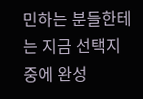민하는 분들한테는 지금 선택지 중에 완성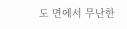도 면에서 무난한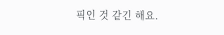픽인 것 같긴 해요.